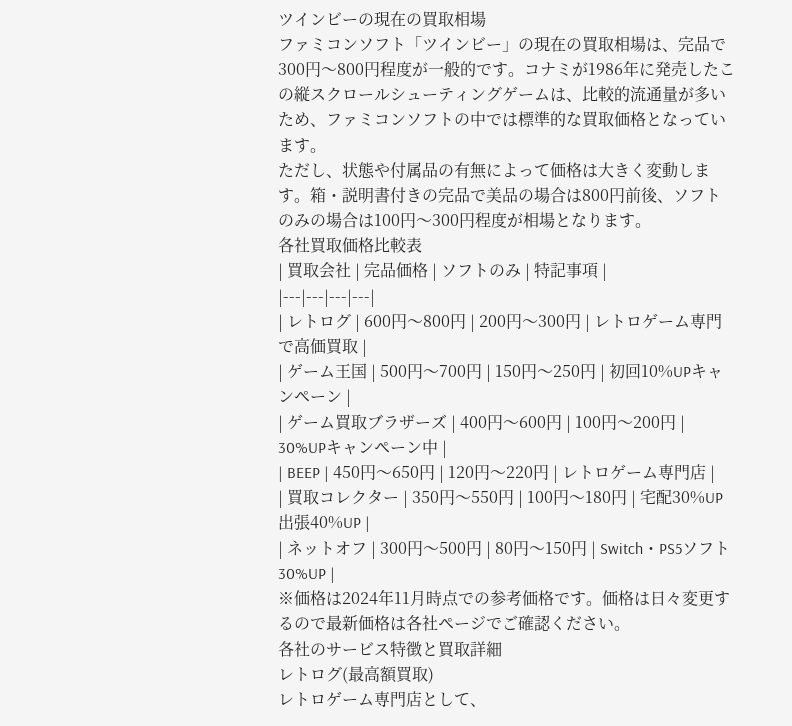ツインビーの現在の買取相場
ファミコンソフト「ツインビー」の現在の買取相場は、完品で300円〜800円程度が一般的です。コナミが1986年に発売したこの縦スクロールシューティングゲームは、比較的流通量が多いため、ファミコンソフトの中では標準的な買取価格となっています。
ただし、状態や付属品の有無によって価格は大きく変動します。箱・説明書付きの完品で美品の場合は800円前後、ソフトのみの場合は100円〜300円程度が相場となります。
各社買取価格比較表
| 買取会社 | 完品価格 | ソフトのみ | 特記事項 |
|---|---|---|---|
| レトログ | 600円〜800円 | 200円〜300円 | レトロゲーム専門で高価買取 |
| ゲーム王国 | 500円〜700円 | 150円〜250円 | 初回10%UPキャンペーン |
| ゲーム買取ブラザーズ | 400円〜600円 | 100円〜200円 | 30%UPキャンペーン中 |
| BEEP | 450円〜650円 | 120円〜220円 | レトロゲーム専門店 |
| 買取コレクター | 350円〜550円 | 100円〜180円 | 宅配30%UP出張40%UP |
| ネットオフ | 300円〜500円 | 80円〜150円 | Switch・PS5ソフト30%UP |
※価格は2024年11月時点での参考価格です。価格は日々変更するので最新価格は各社ページでご確認ください。
各社のサービス特徴と買取詳細
レトログ(最高額買取)
レトロゲーム専門店として、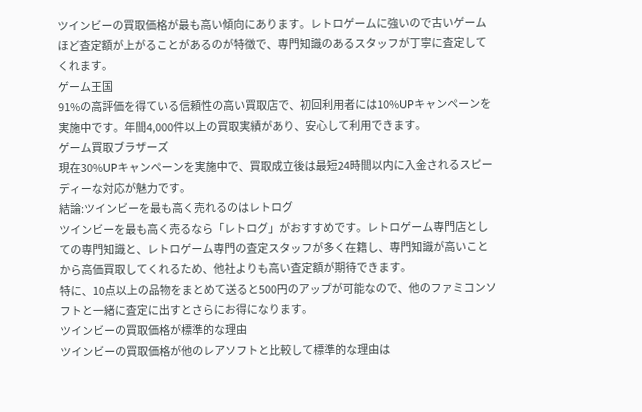ツインビーの買取価格が最も高い傾向にあります。レトロゲームに強いので古いゲームほど査定額が上がることがあるのが特徴で、専門知識のあるスタッフが丁寧に査定してくれます。
ゲーム王国
91%の高評価を得ている信頼性の高い買取店で、初回利用者には10%UPキャンペーンを実施中です。年間4,000件以上の買取実績があり、安心して利用できます。
ゲーム買取ブラザーズ
現在30%UPキャンペーンを実施中で、買取成立後は最短24時間以内に入金されるスピーディーな対応が魅力です。
結論:ツインビーを最も高く売れるのはレトログ
ツインビーを最も高く売るなら「レトログ」がおすすめです。レトロゲーム専門店としての専門知識と、レトロゲーム専門の査定スタッフが多く在籍し、専門知識が高いことから高価買取してくれるため、他社よりも高い査定額が期待できます。
特に、10点以上の品物をまとめて送ると500円のアップが可能なので、他のファミコンソフトと一緒に査定に出すとさらにお得になります。
ツインビーの買取価格が標準的な理由
ツインビーの買取価格が他のレアソフトと比較して標準的な理由は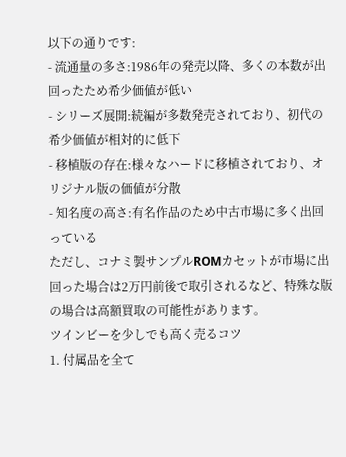以下の通りです:
- 流通量の多さ:1986年の発売以降、多くの本数が出回ったため希少価値が低い
- シリーズ展開:続編が多数発売されており、初代の希少価値が相対的に低下
- 移植版の存在:様々なハードに移植されており、オリジナル版の価値が分散
- 知名度の高さ:有名作品のため中古市場に多く出回っている
ただし、コナミ製サンプルROMカセットが市場に出回った場合は2万円前後で取引されるなど、特殊な版の場合は高額買取の可能性があります。
ツインビーを少しでも高く売るコツ
1. 付属品を全て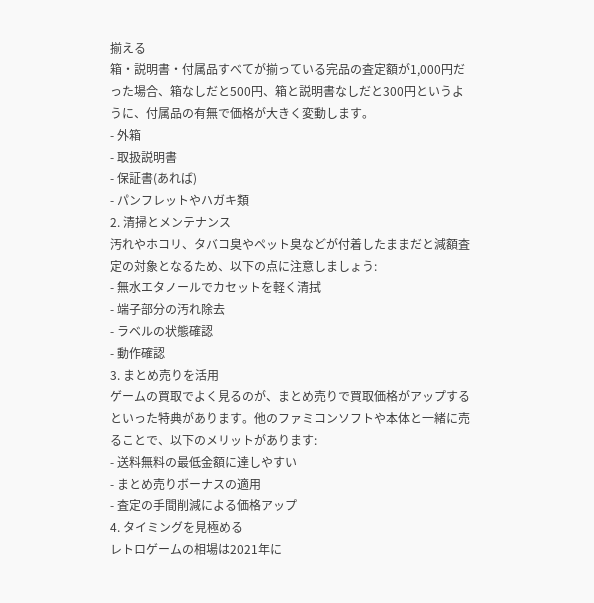揃える
箱・説明書・付属品すべてが揃っている完品の査定額が1,000円だった場合、箱なしだと500円、箱と説明書なしだと300円というように、付属品の有無で価格が大きく変動します。
- 外箱
- 取扱説明書
- 保証書(あれば)
- パンフレットやハガキ類
2. 清掃とメンテナンス
汚れやホコリ、タバコ臭やペット臭などが付着したままだと減額査定の対象となるため、以下の点に注意しましょう:
- 無水エタノールでカセットを軽く清拭
- 端子部分の汚れ除去
- ラベルの状態確認
- 動作確認
3. まとめ売りを活用
ゲームの買取でよく見るのが、まとめ売りで買取価格がアップするといった特典があります。他のファミコンソフトや本体と一緒に売ることで、以下のメリットがあります:
- 送料無料の最低金額に達しやすい
- まとめ売りボーナスの適用
- 査定の手間削減による価格アップ
4. タイミングを見極める
レトロゲームの相場は2021年に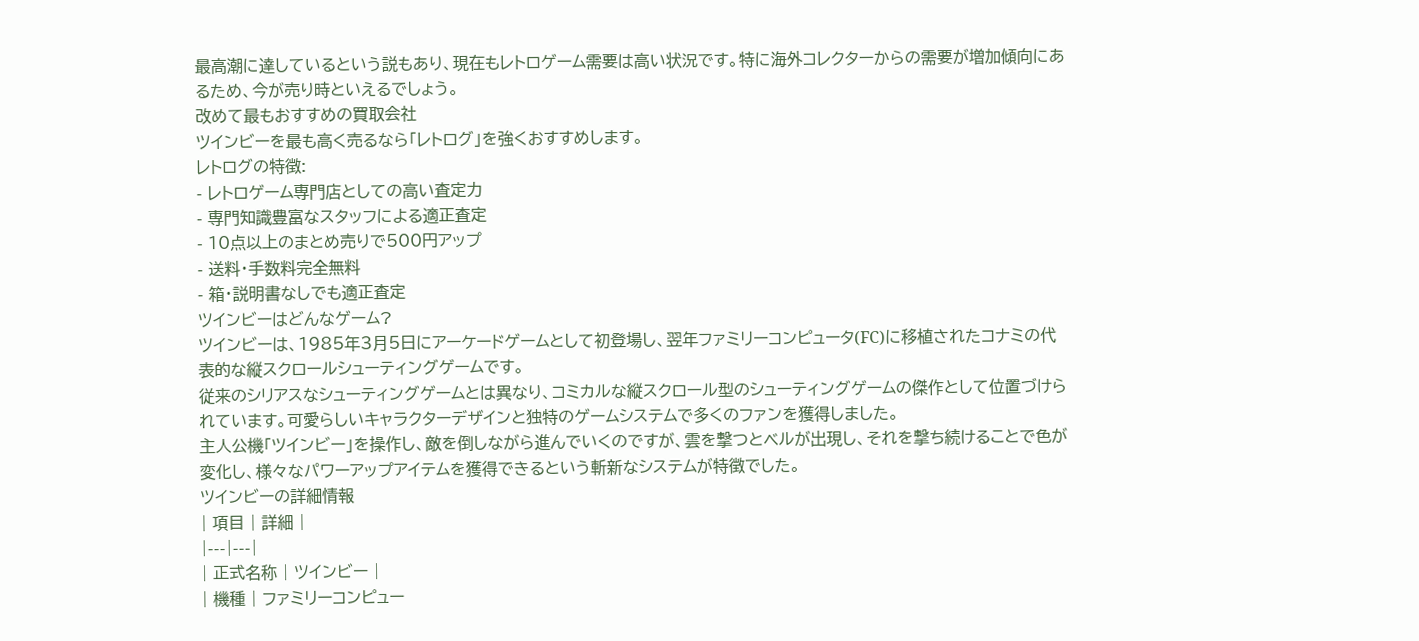最高潮に達しているという説もあり、現在もレトロゲーム需要は高い状況です。特に海外コレクターからの需要が増加傾向にあるため、今が売り時といえるでしょう。
改めて最もおすすめの買取会社
ツインビーを最も高く売るなら「レトログ」を強くおすすめします。
レトログの特徴:
- レトロゲーム専門店としての高い査定力
- 専門知識豊富なスタッフによる適正査定
- 10点以上のまとめ売りで500円アップ
- 送料・手数料完全無料
- 箱・説明書なしでも適正査定
ツインビーはどんなゲーム?
ツインビーは、1985年3月5日にアーケードゲームとして初登場し、翌年ファミリーコンピュータ(FC)に移植されたコナミの代表的な縦スクロールシューティングゲームです。
従来のシリアスなシューティングゲームとは異なり、コミカルな縦スクロール型のシューティングゲームの傑作として位置づけられています。可愛らしいキャラクターデザインと独特のゲームシステムで多くのファンを獲得しました。
主人公機「ツインビー」を操作し、敵を倒しながら進んでいくのですが、雲を撃つとベルが出現し、それを撃ち続けることで色が変化し、様々なパワーアップアイテムを獲得できるという斬新なシステムが特徴でした。
ツインビーの詳細情報
| 項目 | 詳細 |
|---|---|
| 正式名称 | ツインビー |
| 機種 | ファミリーコンピュー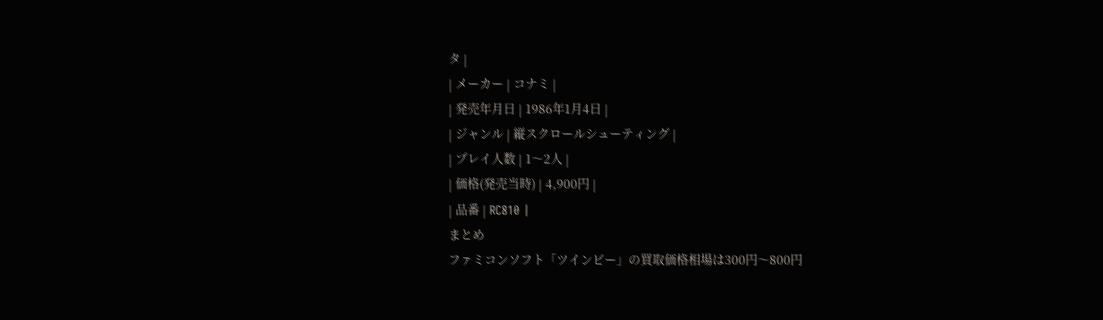タ |
| メーカー | コナミ |
| 発売年月日 | 1986年1月4日 |
| ジャンル | 縦スクロールシューティング |
| プレイ人数 | 1〜2人 |
| 価格(発売当時) | 4,900円 |
| 品番 | RC810 |
まとめ
ファミコンソフト「ツインビー」の買取価格相場は300円〜800円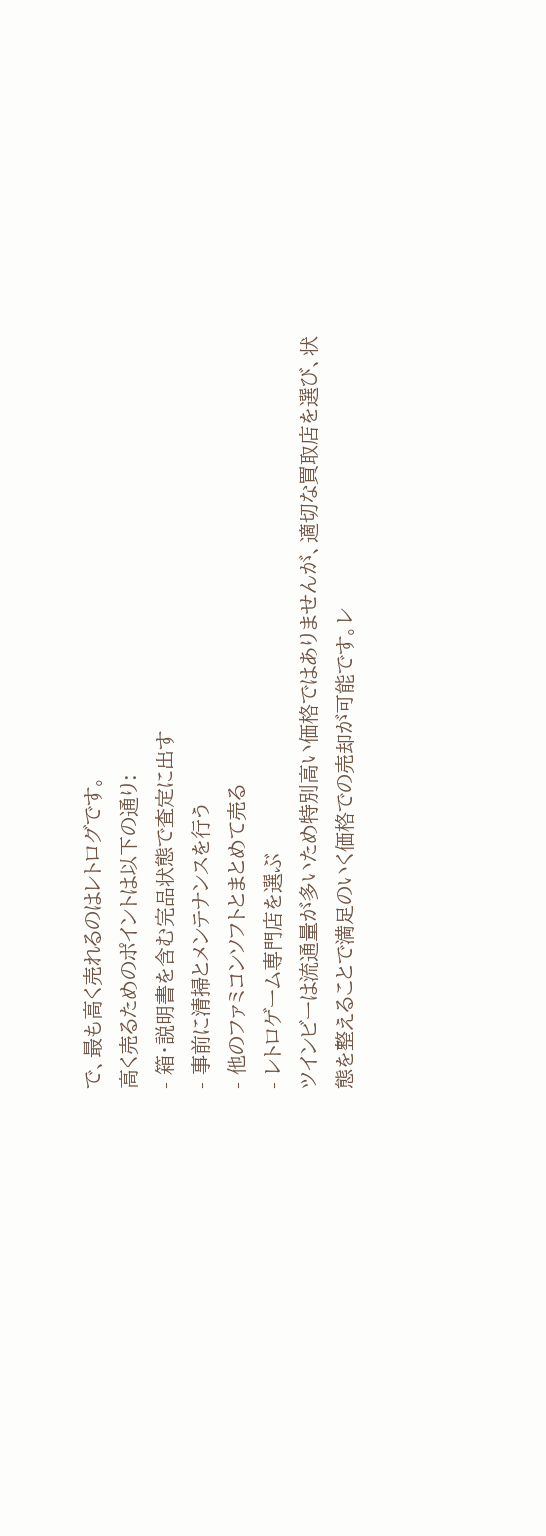で、最も高く売れるのはレトログです。
高く売るためのポイントは以下の通り:
- 箱・説明書を含む完品状態で査定に出す
- 事前に清掃とメンテナンスを行う
- 他のファミコンソフトとまとめて売る
- レトロゲーム専門店を選ぶ
ツインビーは流通量が多いため特別高い価格ではありませんが、適切な買取店を選び、状態を整えることで満足のいく価格での売却が可能です。レ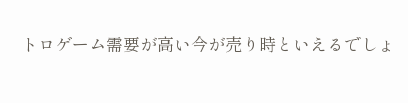トロゲーム需要が高い今が売り時といえるでしょ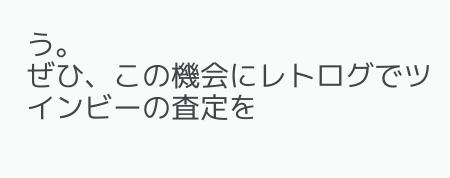う。
ぜひ、この機会にレトログでツインビーの査定を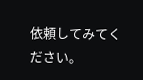依頼してみてください。